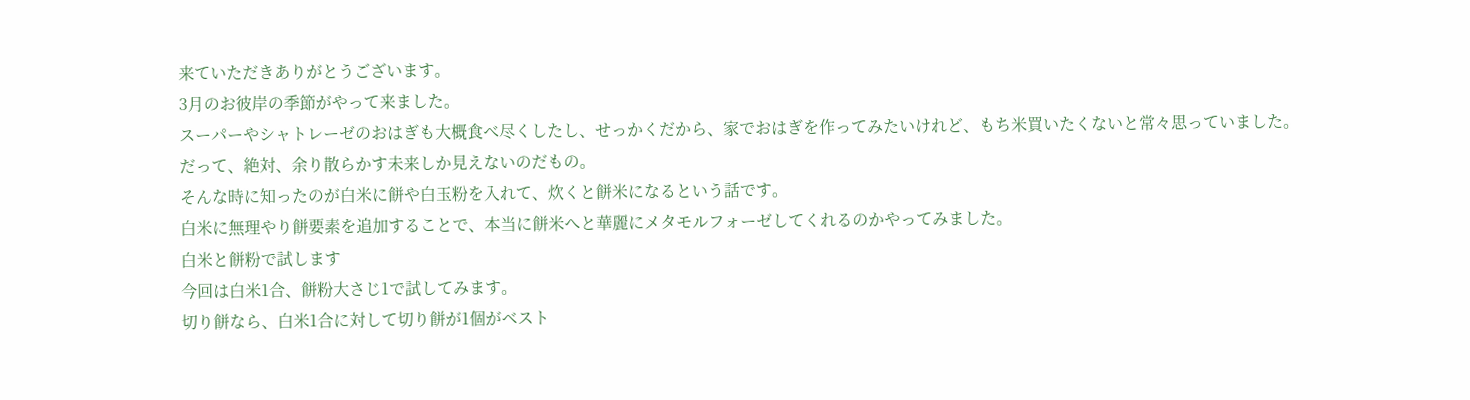来ていただきありがとうございます。
3月のお彼岸の季節がやって来ました。
スーパーやシャトレーゼのおはぎも大概食べ尽くしたし、せっかくだから、家でおはぎを作ってみたいけれど、もち米買いたくないと常々思っていました。
だって、絶対、余り散らかす未来しか見えないのだもの。
そんな時に知ったのが白米に餅や白玉粉を入れて、炊くと餅米になるという話です。
白米に無理やり餅要素を追加することで、本当に餅米へと華麗にメタモルフォーゼしてくれるのかやってみました。
白米と餅粉で試します
今回は白米1合、餅粉大さじ1で試してみます。
切り餅なら、白米1合に対して切り餅が1個がベスト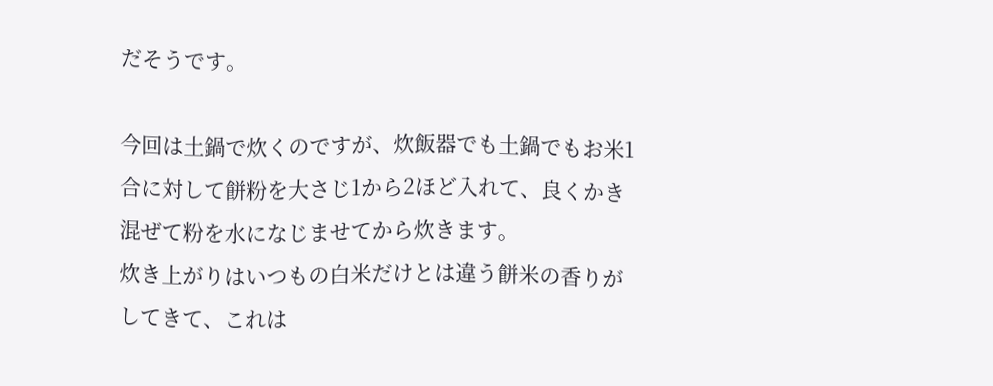だそうです。

今回は土鍋で炊くのですが、炊飯器でも土鍋でもお米1合に対して餅粉を大さじ1から2ほど入れて、良くかき混ぜて粉を水になじませてから炊きます。
炊き上がりはいつもの白米だけとは違う餅米の香りがしてきて、これは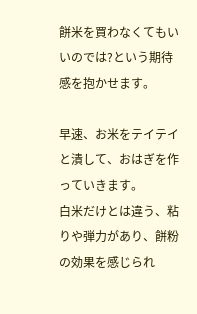餅米を買わなくてもいいのでは?という期待感を抱かせます。

早速、お米をテイテイと潰して、おはぎを作っていきます。
白米だけとは違う、粘りや弾力があり、餅粉の効果を感じられ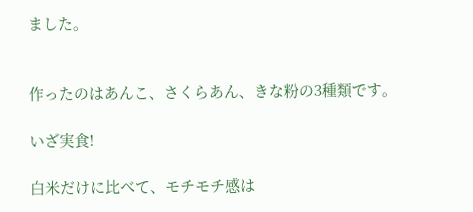ました。


作ったのはあんこ、さくらあん、きな粉の3種類です。

いざ実食!

白米だけに比べて、モチモチ感は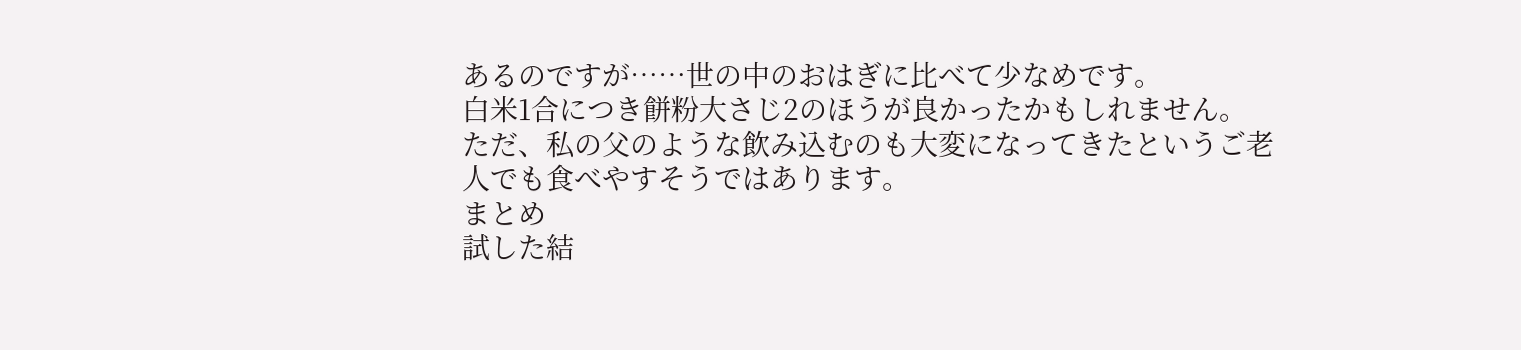あるのですが……世の中のおはぎに比べて少なめです。
白米1合につき餅粉大さじ2のほうが良かったかもしれません。
ただ、私の父のような飲み込むのも大変になってきたというご老人でも食べやすそうではあります。
まとめ
試した結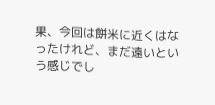果、今回は餅米に近くはなったけれど、まだ遠いという感じでし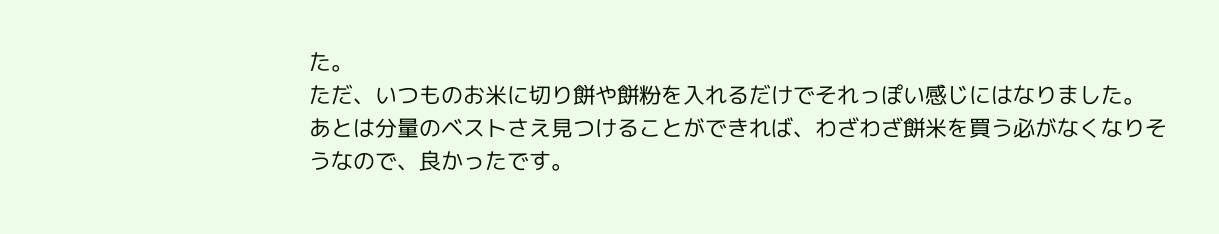た。
ただ、いつものお米に切り餅や餅粉を入れるだけでそれっぽい感じにはなりました。
あとは分量のベストさえ見つけることができれば、わざわざ餅米を買う必がなくなりそうなので、良かったです。